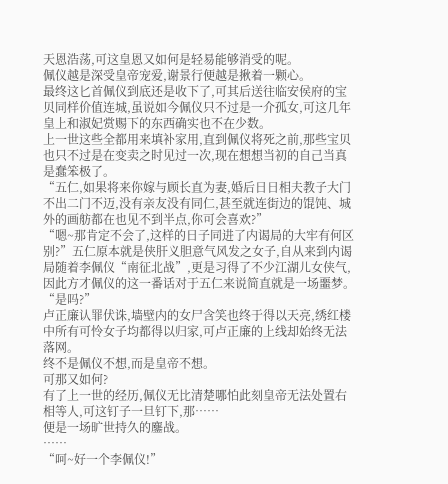天恩浩荡,可这皇恩又如何是轻易能够消受的呢。
佩仪越是深受皇帝宠爱,谢景行便越是揪着一颗心。
最终这匕首佩仪到底还是收下了,可其后送往临安侯府的宝贝同样价值连城,虽说如今佩仪只不过是一介孤女,可这几年皇上和淑妃赏赐下的东西确实也不在少数。
上一世这些全都用来填补家用,直到佩仪将死之前,那些宝贝也只不过是在变卖之时见过一次,现在想想当初的自己当真是蠢笨极了。
“五仁,如果将来你嫁与顾长直为妻,婚后日日相夫教子大门不出二门不迈,没有亲友没有同仁,甚至就连街边的馄饨、城外的画舫都在也见不到半点,你可会喜欢?”
“嗯~那肯定不会了,这样的日子同进了内谒局的大牢有何区别?”五仁原本就是侠肝义胆意气风发之女子,自从来到内谒局随着李佩仪“南征北战”,更是习得了不少江湖儿女侠气,因此方才佩仪的这一番话对于五仁来说简直就是一场噩梦。
“是吗?”
卢正廉认罪伏诛,墙壁内的女尸含笑也终于得以天亮,绣红楼中所有可怜女子均都得以归家,可卢正廉的上线却始终无法落网。
终不是佩仪不想,而是皇帝不想。
可那又如何?
有了上一世的经历,佩仪无比清楚哪怕此刻皇帝无法处置右相等人,可这钉子一旦钉下,那……
便是一场旷世持久的鏖战。
……
“呵~好一个李佩仪!”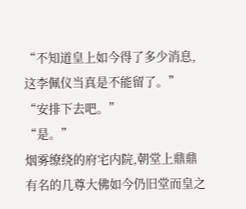“不知道皇上如今得了多少消息,这李佩仪当真是不能留了。”
“安排下去吧。”
“是。”
烟雾缭绕的府宅内院,朝堂上鼎鼎有名的几尊大佛如今仍旧堂而皇之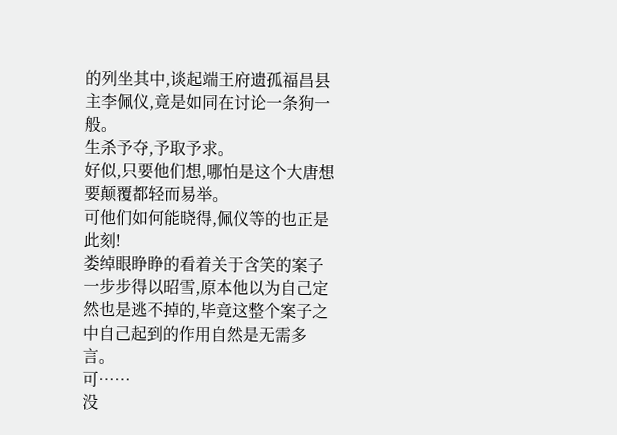的列坐其中,谈起端王府遗孤福昌县主李佩仪,竟是如同在讨论一条狗一般。
生杀予夺,予取予求。
好似,只要他们想,哪怕是这个大唐想要颠覆都轻而易举。
可他们如何能晓得,佩仪等的也正是此刻!
娄绰眼睁睁的看着关于含笑的案子一步步得以昭雪,原本他以为自己定然也是逃不掉的,毕竟这整个案子之中自己起到的作用自然是无需多言。
可……
没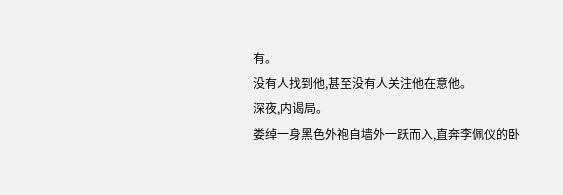有。
没有人找到他,甚至没有人关注他在意他。
深夜,内谒局。
娄绰一身黑色外袍自墙外一跃而入,直奔李佩仪的卧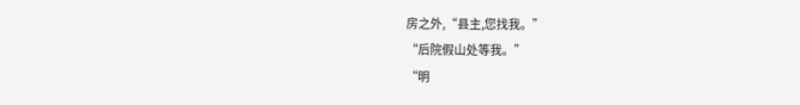房之外,“县主,您找我。”
“后院假山处等我。”
“明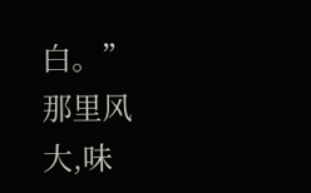白。”
那里风大,味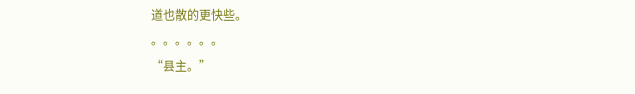道也散的更快些。
。。。。。。
“县主。”